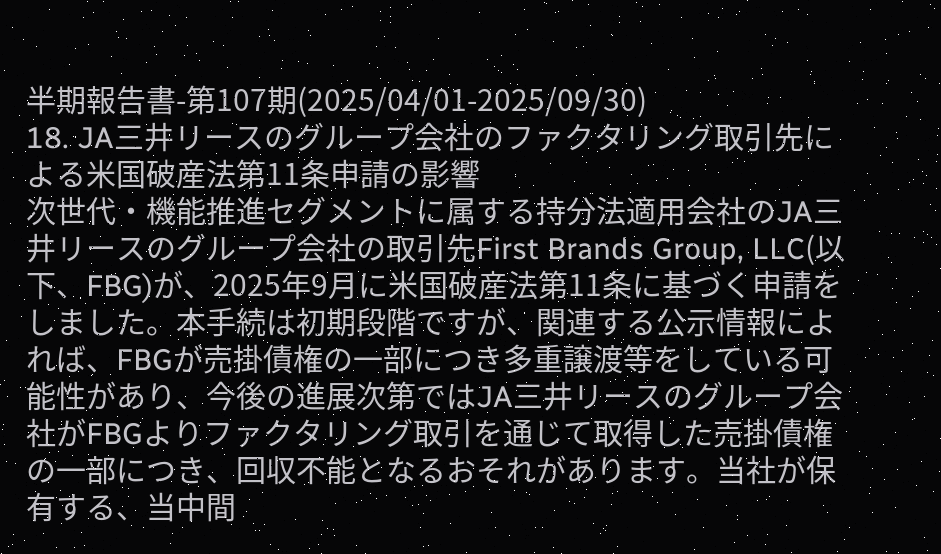半期報告書-第107期(2025/04/01-2025/09/30)
18. JA三井リースのグループ会社のファクタリング取引先による米国破産法第11条申請の影響
次世代・機能推進セグメントに属する持分法適用会社のJA三井リースのグループ会社の取引先First Brands Group, LLC(以下、FBG)が、2025年9月に米国破産法第11条に基づく申請をしました。本手続は初期段階ですが、関連する公示情報によれば、FBGが売掛債権の一部につき多重譲渡等をしている可能性があり、今後の進展次第ではJA三井リースのグループ会社がFBGよりファクタリング取引を通じて取得した売掛債権の一部につき、回収不能となるおそれがあります。当社が保有する、当中間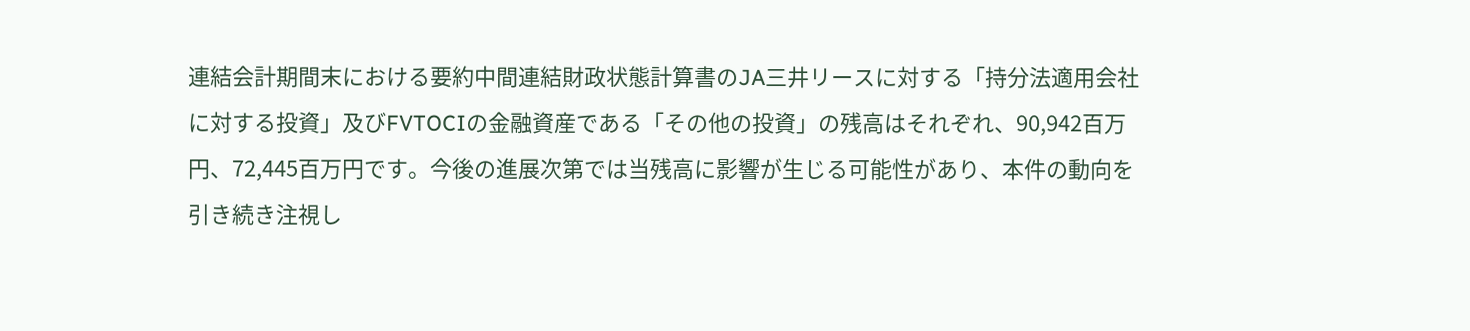連結会計期間末における要約中間連結財政状態計算書のJA三井リースに対する「持分法適用会社に対する投資」及びFVTOCIの金融資産である「その他の投資」の残高はそれぞれ、90,942百万円、72,445百万円です。今後の進展次第では当残高に影響が生じる可能性があり、本件の動向を引き続き注視し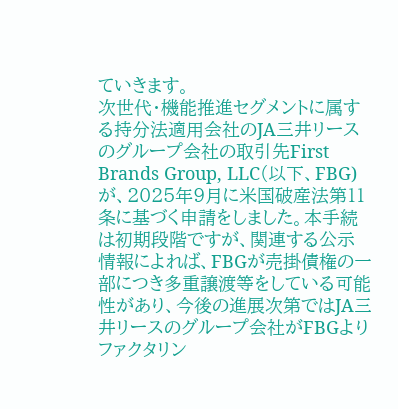ていきます。
次世代・機能推進セグメントに属する持分法適用会社のJA三井リースのグループ会社の取引先First Brands Group, LLC(以下、FBG)が、2025年9月に米国破産法第11条に基づく申請をしました。本手続は初期段階ですが、関連する公示情報によれば、FBGが売掛債権の一部につき多重譲渡等をしている可能性があり、今後の進展次第ではJA三井リースのグループ会社がFBGよりファクタリン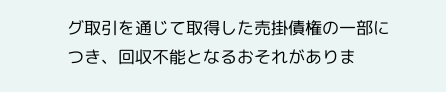グ取引を通じて取得した売掛債権の一部につき、回収不能となるおそれがありま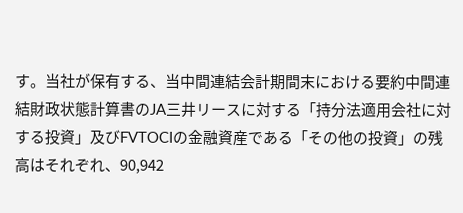す。当社が保有する、当中間連結会計期間末における要約中間連結財政状態計算書のJA三井リースに対する「持分法適用会社に対する投資」及びFVTOCIの金融資産である「その他の投資」の残高はそれぞれ、90,942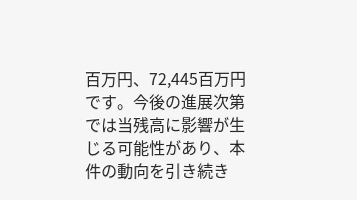百万円、72,445百万円です。今後の進展次第では当残高に影響が生じる可能性があり、本件の動向を引き続き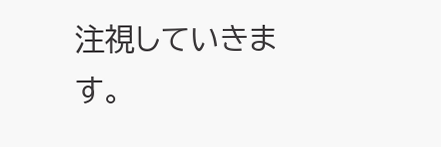注視していきます。